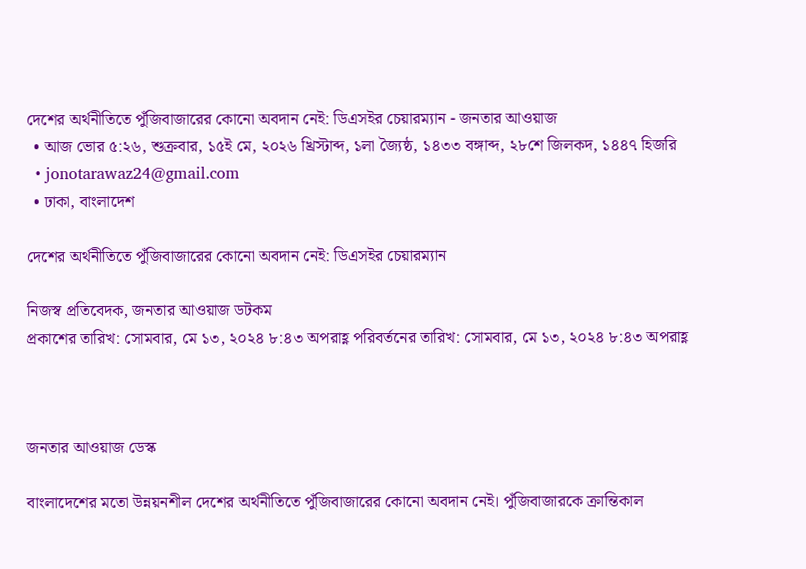দেশের অর্থনীতিতে পুঁজিবাজারের কোনো অবদান নেই: ডিএসইর চেয়ারম্যান - জনতার আওয়াজ
  • আজ ভোর ৫:২৬, শুক্রবার, ১৫ই মে, ২০২৬ খ্রিস্টাব্দ, ১লা জ্যৈষ্ঠ, ১৪৩৩ বঙ্গাব্দ, ২৮শে জিলকদ, ১৪৪৭ হিজরি
  • jonotarawaz24@gmail.com
  • ঢাকা, বাংলাদেশ

দেশের অর্থনীতিতে পুঁজিবাজারের কোনো অবদান নেই: ডিএসইর চেয়ারম্যান

নিজস্ব প্রতিবেদক, জনতার আওয়াজ ডটকম
প্রকাশের তারিখ: সোমবার, মে ১৩, ২০২৪ ৮:৪৩ অপরাহ্ণ পরিবর্তনের তারিখ: সোমবার, মে ১৩, ২০২৪ ৮:৪৩ অপরাহ্ণ



জনতার আওয়াজ ডেস্ক

বাংলাদেশের মতো উন্নয়নশীল দেশের অর্থনীতিতে পুঁজিবাজারের কোনো অবদান নেই। পুঁজিবাজারকে ক্রান্তিকাল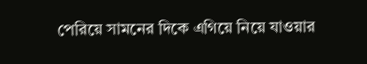পেরিয়ে সামনের দিকে এগিয়ে নিয়ে যাওয়ার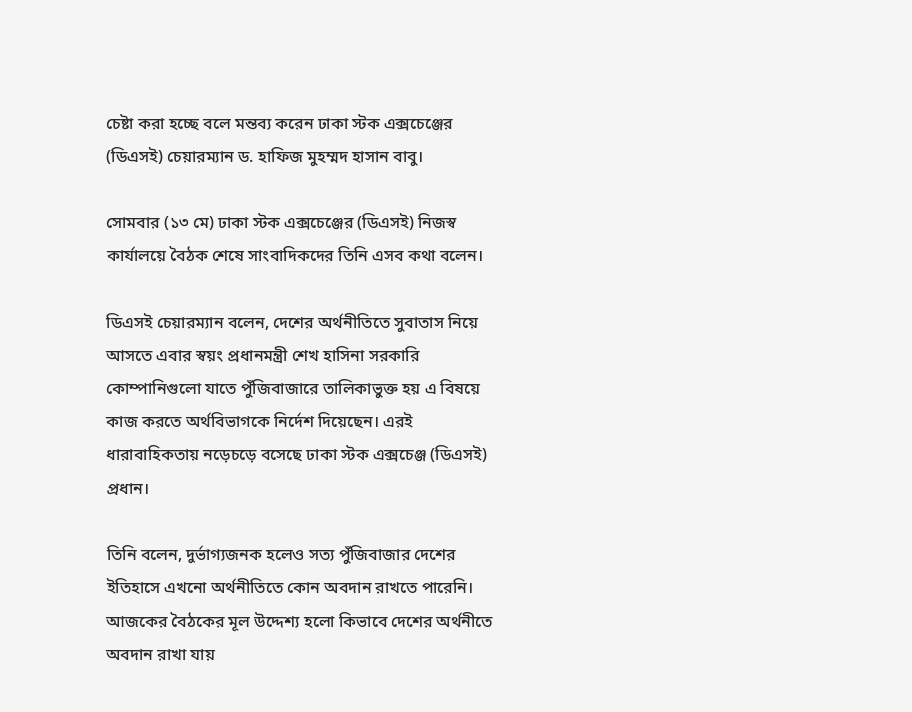চেষ্টা করা হচ্ছে বলে মন্তব্য করেন ঢাকা স্টক এক্সচেঞ্জের (ডিএসই) চেয়ারম্যান ড. হাফিজ মুহম্মদ হাসান বাবু।

সোমবার (১৩ মে) ঢাকা স্টক এক্সচেঞ্জের (ডিএসই) নিজস্ব কার্যালয়ে বৈঠক শেষে সাংবাদিকদের তিনি এসব কথা বলেন।

ডিএসই চেয়ারম্যান বলেন, দেশের অর্থনীতিতে সুবাতাস নিয়ে আসতে এবার স্বয়ং প্রধানমন্ত্রী শেখ হাসিনা সরকারি কোম্পানিগুলো যাতে পুঁজিবাজারে তালিকাভুক্ত হয় এ বিষয়ে কাজ করতে অর্থবিভাগকে নির্দেশ দিয়েছেন। এরই ধারাবাহিকতায় নড়েচড়ে বসেছে ঢাকা স্টক এক্সচেঞ্জ (ডিএসই) প্রধান।

তিনি বলেন, দুর্ভাগ্যজনক হলেও সত্য পুঁজিবাজার দেশের ইতিহাসে এখনো অর্থনীতিতে কোন অবদান রাখতে পারেনি। আজকের বৈঠকের মূল উদ্দেশ্য হলো কিভাবে দেশের অর্থনীতে অবদান রাখা যায়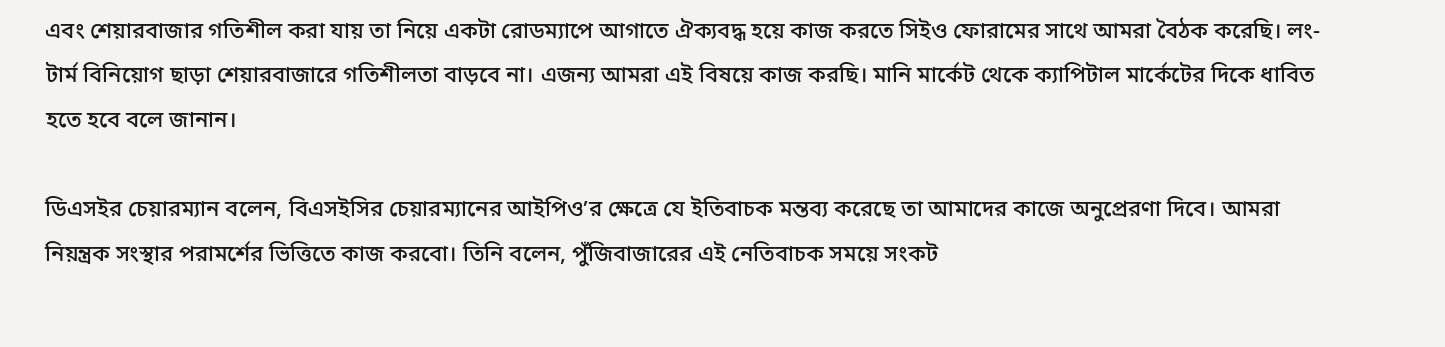এবং শেয়ারবাজার গতিশীল করা যায় তা নিয়ে একটা রোডম্যাপে আগাতে ঐক্যবদ্ধ হয়ে কাজ করতে সিইও ফোরামের সাথে আমরা বৈঠক করেছি। লং-টার্ম বিনিয়োগ ছাড়া শেয়ারবাজারে গতিশীলতা বাড়বে না। এজন্য আমরা এই বিষয়ে কাজ করছি। মানি মার্কেট থেকে ক্যাপিটাল মার্কেটের দিকে ধাবিত হতে হবে বলে জানান।

ডিএসইর চেয়ারম্যান বলেন, বিএসইসির চেয়ারম্যানের আইপিও’র ক্ষেত্রে যে ইতিবাচক মন্তব্য করেছে তা আমাদের কাজে অনুপ্রেরণা দিবে। আমরা নিয়ন্ত্রক সংস্থার পরামর্শের ভিত্তিতে কাজ করবো। তিনি বলেন, পুঁজিবাজারের এই নেতিবাচক সময়ে সংকট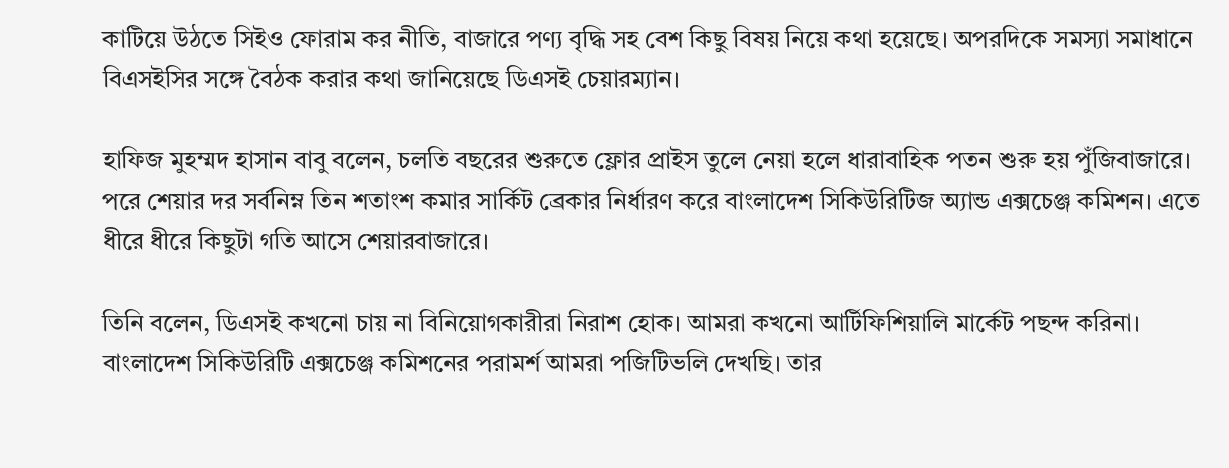কাটিয়ে উঠতে সিইও ফোরাম কর নীতি, বাজারে পণ্য বৃদ্ধি সহ বেশ কিছু বিষয় নিয়ে কথা হয়েছে। অপরদিকে সমস্যা সমাধানে বিএসইসির সঙ্গে বৈঠক করার কথা জানিয়েছে ডিএসই চেয়ারম্যান।

হাফিজ মুহম্মদ হাসান বাবু বলেন, চলতি বছরের শুরুতে ফ্লোর প্রাইস তুলে নেয়া হলে ধারাবাহিক পতন শুরু হয় পুঁজিবাজারে। পরে শেয়ার দর সর্বনিম্ন তিন শতাংশ কমার সার্কিট ব্রেকার নির্ধারণ করে বাংলাদেশ সিকিউরিটিজ অ্যান্ড এক্সচেঞ্জ কমিশন। এতে ধীরে ধীরে কিছুটা গতি আসে শেয়ারবাজারে।

তিনি বলেন, ডিএসই কখনো চায় না বিনিয়োগকারীরা নিরাশ হোক। আমরা কখনো আর্টিফিশিয়ালি মার্কেট পছন্দ করিনা। বাংলাদেশ সিকিউরিটি এক্সচেঞ্জ কমিশনের পরামর্শ আমরা পজিটিভলি দেখছি। তার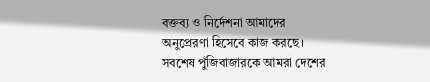বক্তব্য ও নির্দেশনা আমাদের অনুপ্রেরণা হিসেবে কাজ করছে। সবশেষ পুঁজিবাজারকে আমরা দেশের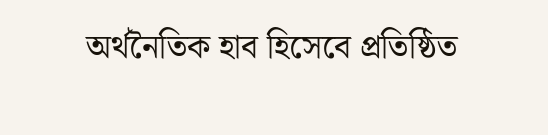অর্থনৈতিক হাব হিসেবে প্রতিষ্ঠিত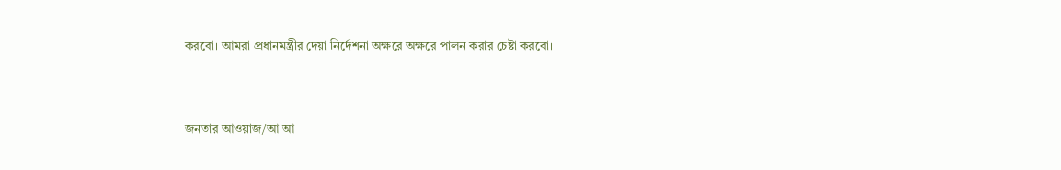করবো। আমরা প্রধানমন্ত্রীর দেয়া নির্দেশনা অক্ষরে অক্ষরে পালন করার চেষ্টা করবো।



জনতার আওয়াজ/আ আ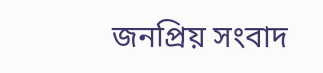জনপ্রিয় সংবাদ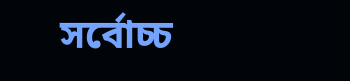সর্বোচ্চ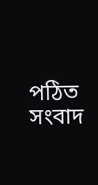পঠিত সংবাদ